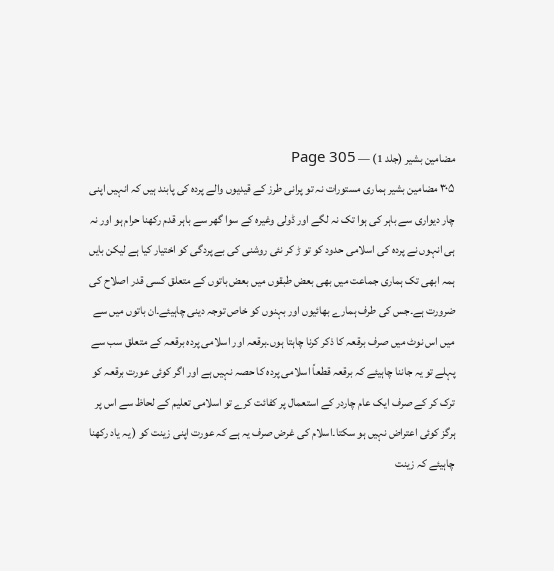مضامین بشیر (جلد 1) — Page 305
۳۰۵ مضامین بشیر ہماری مستورات نہ تو پرانی طرز کے قیدیوں والے پردہ کی پابند ہیں کہ انہیں اپنی چار دیواری سے باہر کی ہوا تک نہ لگے اور ڈولی وغیرہ کے سوا گھر سے باہر قدم رکھنا حرام ہو اور نہ ہی انہوں نے پردہ کی اسلامی حدود کو تو ڑ کر نئی روشنی کی بے پردگی کو اختیار کیا ہے لیکن بایں ہمہ ابھی تک ہماری جماعت میں بھی بعض طبقوں میں بعض باتوں کے متعلق کسی قدر اصلاح کی ضرورت ہے۔جس کی طرف ہمارے بھائیوں اور بہنوں کو خاص توجہ دینی چاہیئے۔ان باتوں میں سے میں اس نوٹ میں صرف برقعہ کا ذکر کرنا چاہتا ہوں۔برقعہ اور اسلامی پرده برقعہ کے متعلق سب سے پہلے تو یہ جاننا چاہیئے کہ برقعہ قطعاً اسلامی پردہ کا حصہ نہیں ہے اور اگر کوئی عورت برقعہ کو ترک کر کے صرف ایک عام چاردر کے استعمال پر کفائت کرے تو اسلامی تعلیم کے لحاظ سے اس پر ہرگز کوئی اعتراض نہیں ہو سکتا۔اسلام کی غرض صرف یہ ہے کہ عورت اپنی زینت کو ( یہ یاد رکھنا چاہیئے کہ زینت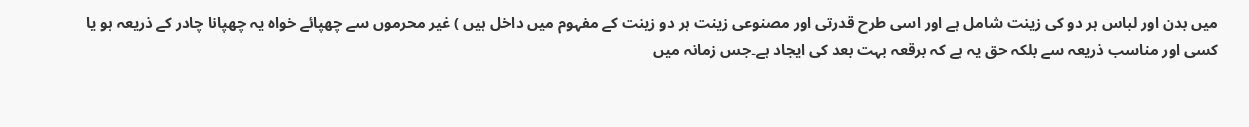میں بدن اور لباس ہر دو کی زینت شامل ہے اور اسی طرح قدرتی اور مصنوعی زینت ہر دو زینت کے مفہوم میں داخل ہیں ) غیر محرموں سے چھپائے خواہ یہ چھپانا چادر کے ذریعہ ہو یا کسی اور مناسب ذریعہ سے بلکہ حق یہ ہے کہ برقعہ بہت بعد کی ایجاد ہے۔جس زمانہ میں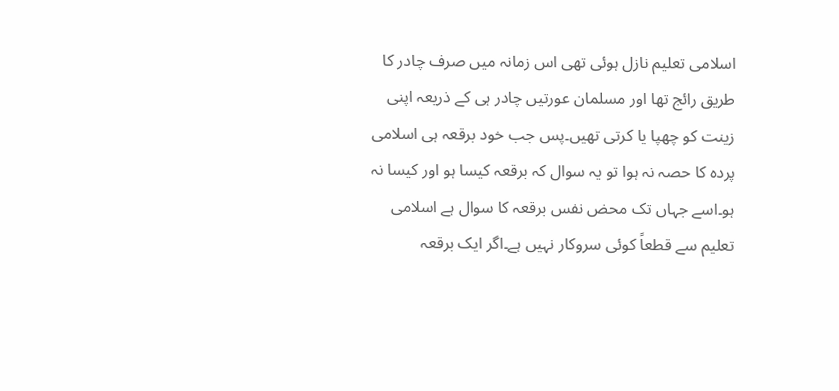اسلامی تعلیم نازل ہوئی تھی اس زمانہ میں صرف چادر کا طریق رائج تھا اور مسلمان عورتیں چادر ہی کے ذریعہ اپنی زینت کو چھپا یا کرتی تھیں۔پس جب خود برقعہ ہی اسلامی پردہ کا حصہ نہ ہوا تو یہ سوال کہ برقعہ کیسا ہو اور کیسا نہ ہو۔اسے جہاں تک محض نفس برقعہ کا سوال ہے اسلامی تعلیم سے قطعاً کوئی سروکار نہیں ہے۔اگر ایک برقعہ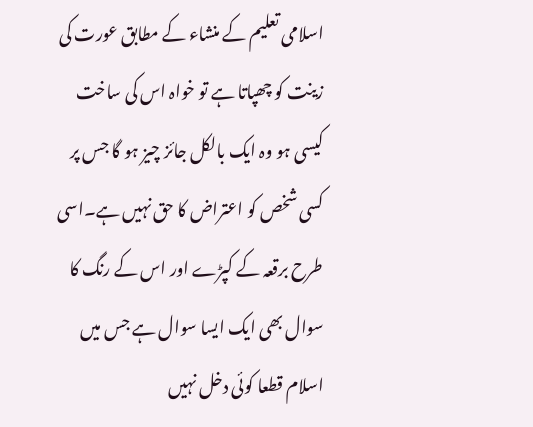اسلامی تعلیم کے منشاء کے مطابق عورت کی زینت کو چھپاتا ہے تو خواہ اس کی ساخت کیسی ہو وہ ایک بالکل جائز چیز ہو گا جس پر کسی شخص کو اعتراض کا حق نہیں ہے۔اسی طرح برقعہ کے کپڑے اور اس کے رنگ کا سوال بھی ایک ایسا سوال ہے جس میں اسلام قطعا کوئی دخل نہیں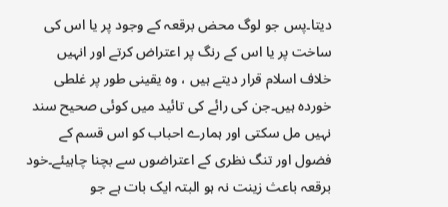دیتا۔پس جو لوگ محض برقعہ کے وجود پر یا اس کی ساخت پر یا اس کے رنگ پر اعتراض کرتے اور انہیں خلاف اسلام قرار دیتے ہیں ، وہ یقینی طور پر غلطی خوردہ ہیں۔جن کی رائے کی تائید میں کوئی صحیح سند نہیں مل سکتی اور ہمارے احباب کو اس قسم کے فضول اور تنگ نظری کے اعتراضوں سے بچنا چاہیئے۔خود برقعہ باعث زینت نہ ہو البتہ ایک بات ہے جو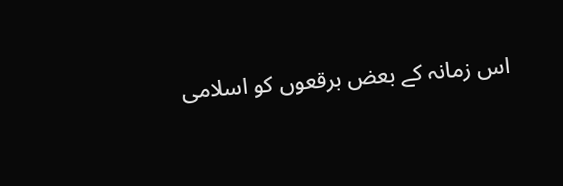اس زمانہ کے بعض برقعوں کو اسلامی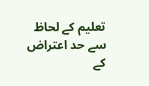تعلیم کے لحاظ سے حد اعتراض کے